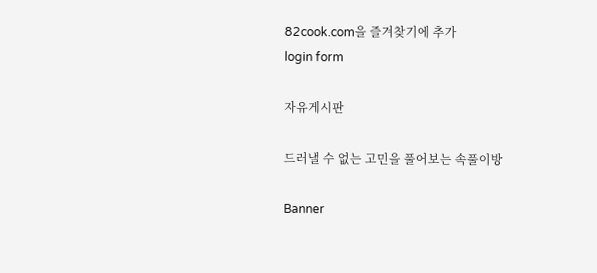82cook.com을 즐겨찾기에 추가
login form

자유게시판

드러낼 수 없는 고민을 풀어보는 속풀이방

Banner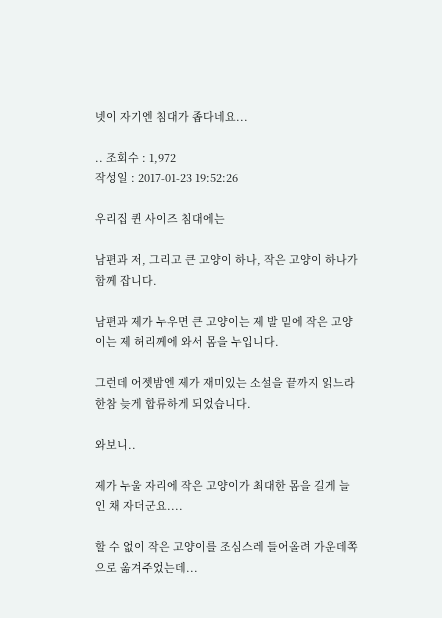넷이 자기엔 침대가 좁다네요...

.. 조회수 : 1,972
작성일 : 2017-01-23 19:52:26

우리집 퀸 사이즈 침대에는

남편과 저, 그리고 큰 고양이 하나, 작은 고양이 하나가 함께 잡니다.

남편과 제가 누우면 큰 고양이는 제 발 밑에 작은 고양이는 제 허리께에 와서 몸을 누입니다.

그런데 어젯밤엔 제가 재미있는 소설을 끝까지 읽느라 한참 늦게 합류하게 되었습니다.

와보니..

제가 누울 자리에 작은 고양이가 최대한 몸을 길게 늘인 채 자더군요....

할 수 없이 작은 고양이를 조심스레 들어올려 가운데쪽으로 옮겨주었는데...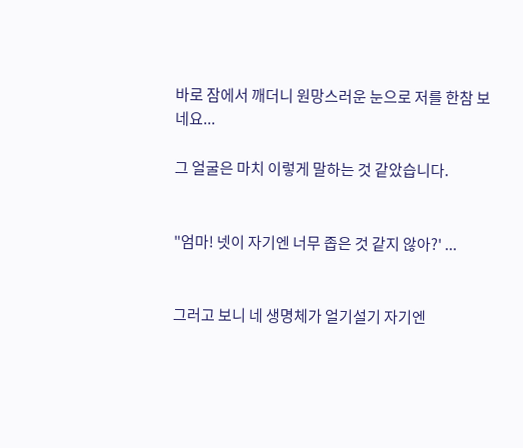바로 잠에서 깨더니 원망스러운 눈으로 저를 한참 보네요...

그 얼굴은 마치 이렇게 말하는 것 같았습니다.


"엄마! 넷이 자기엔 너무 좁은 것 같지 않아?' ...


그러고 보니 네 생명체가 얼기설기 자기엔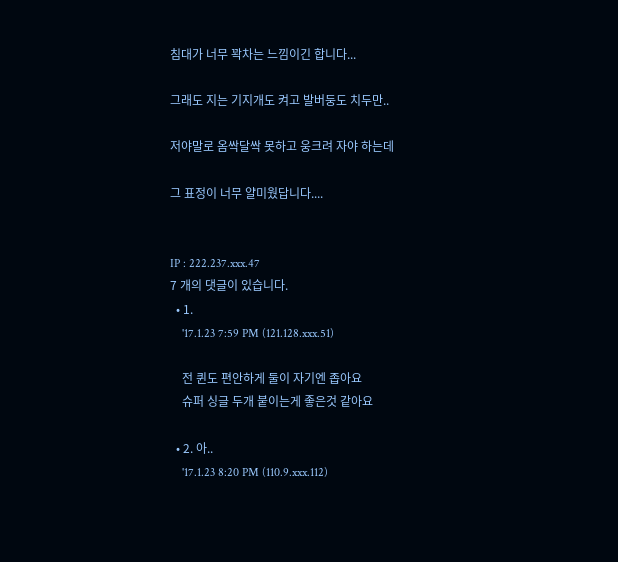침대가 너무 꽉차는 느낌이긴 합니다...

그래도 지는 기지개도 켜고 발버둥도 치두만..

저야말로 옴싹달싹 못하고 웅크려 자야 하는데

그 표정이 너무 얄미웠답니다....


IP : 222.237.xxx.47
7 개의 댓글이 있습니다.
  • 1.
    '17.1.23 7:59 PM (121.128.xxx.51)

    전 퀸도 편안하게 둘이 자기엔 좁아요
    슈퍼 싱글 두개 붙이는게 좋은것 같아요

  • 2. 아..
    '17.1.23 8:20 PM (110.9.xxx.112)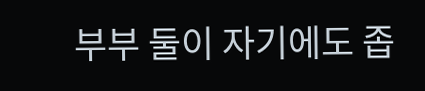부부 둘이 자기에도 좁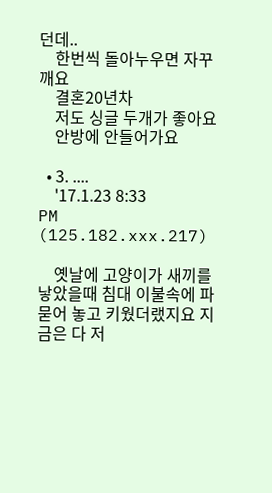던데..
    한번씩 돌아누우면 자꾸 깨요
    결혼20년차
    저도 싱글 두개가 좋아요
    안방에 안들어가요

  • 3. ....
    '17.1.23 8:33 PM (125.182.xxx.217)

    옛날에 고양이가 새끼를 낳았을때 침대 이불속에 파묻어 놓고 키웠더랬지요 지금은 다 저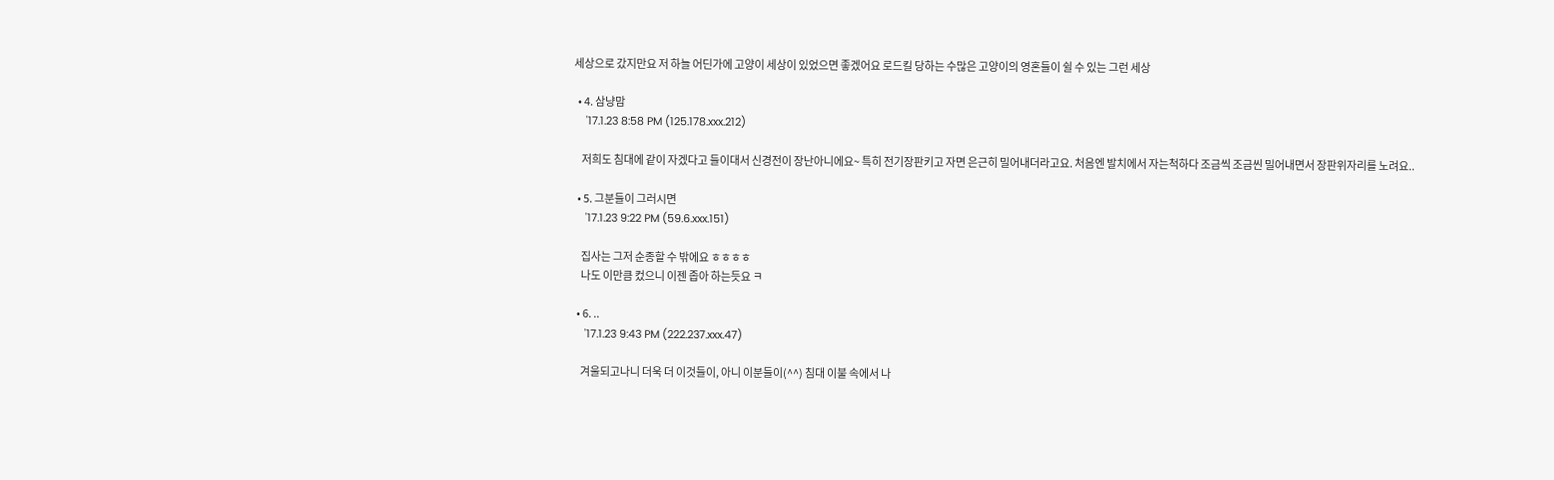세상으로 갔지만요 저 하늘 어딘가에 고양이 세상이 있었으면 좋겠어요 로드킬 당하는 수많은 고양이의 영혼들이 쉴 수 있는 그런 세상

  • 4. 삼냥맘
    '17.1.23 8:58 PM (125.178.xxx.212)

    저희도 침대에 같이 자겠다고 들이대서 신경전이 장난아니에요~ 특히 전기장판키고 자면 은근히 밀어내더라고요. 처음엔 발치에서 자는척하다 조금씩 조금씬 밀어내면서 장판위자리를 노려요..

  • 5. 그분들이 그러시면
    '17.1.23 9:22 PM (59.6.xxx.151)

    집사는 그저 순종할 수 밖에요 ㅎㅎㅎㅎ
    나도 이만큼 컸으니 이젠 좁아 하는듯요 ㅋ

  • 6. ..
    '17.1.23 9:43 PM (222.237.xxx.47)

    겨울되고나니 더욱 더 이것들이, 아니 이분들이(^^) 침대 이불 속에서 나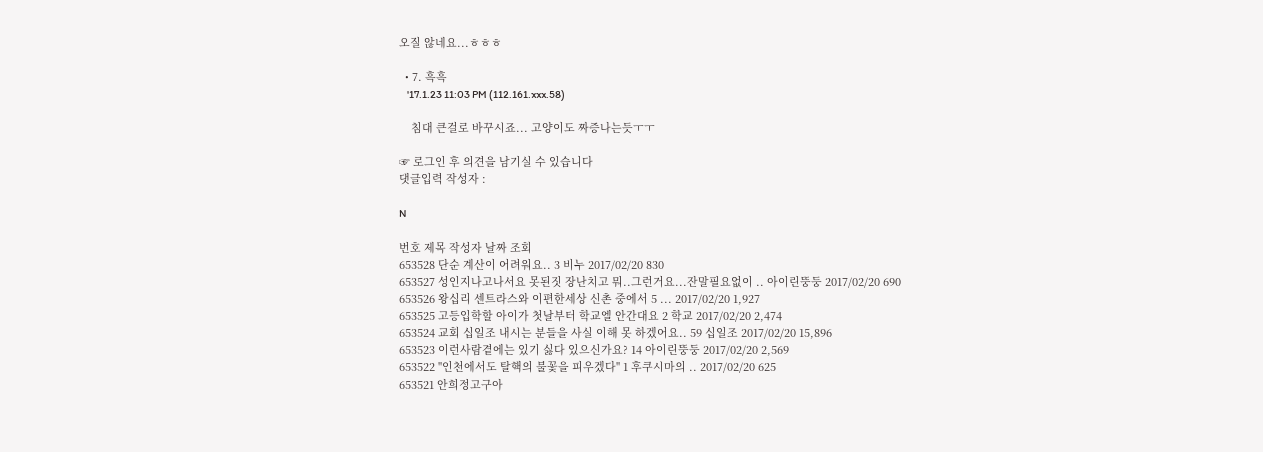오질 않네요...ㅎㅎㅎ

  • 7. 흑흑
    '17.1.23 11:03 PM (112.161.xxx.58)

    침대 큰걸로 바꾸시죠... 고양이도 짜증나는듯ㅜㅜ

☞ 로그인 후 의견을 남기실 수 있습니다
댓글입력 작성자 :

N

번호 제목 작성자 날짜 조회
653528 단순 계산이 어려워요.. 3 비누 2017/02/20 830
653527 성인지나고나서요 못된짓 장난치고 뭐..그런거요...잔말필요없이 .. 아이린뚱둥 2017/02/20 690
653526 왕십리 센트라스와 이편한세상 신촌 중에서 5 ... 2017/02/20 1,927
653525 고등입학할 아이가 첫날부터 학교엘 안간대요 2 학교 2017/02/20 2,474
653524 교회 십일조 내시는 분들을 사실 이해 못 하겠어요.. 59 십일조 2017/02/20 15,896
653523 이런사람곁에는 있기 싫다 있으신가요? 14 아이린뚱둥 2017/02/20 2,569
653522 "인천에서도 탈핵의 불꽃을 피우겠다" 1 후쿠시마의 .. 2017/02/20 625
653521 안희정고구아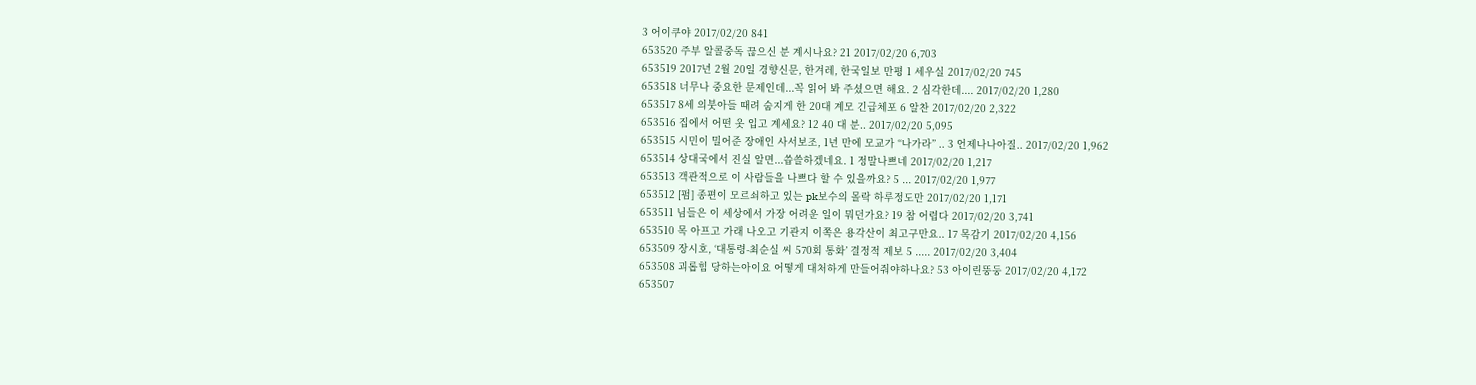3 어이쿠야 2017/02/20 841
653520 주부 알콜중독 끊으신 분 계시나요? 21 2017/02/20 6,703
653519 2017년 2월 20일 경향신문, 한겨레, 한국일보 만평 1 세우실 2017/02/20 745
653518 너무나 중요한 문제인데...꼭 읽어 봐 주셨으면 해요. 2 심각한데.... 2017/02/20 1,280
653517 8세 의붓아들 때려 숨지게 한 20대 계모 긴급체포 6 알찬 2017/02/20 2,322
653516 집에서 어떤 옷 입고 계세요? 12 40 대 분.. 2017/02/20 5,095
653515 시민이 밀어준 장애인 사서보조, 1년 만에 모교가 “나가라” .. 3 언제나나아질.. 2017/02/20 1,962
653514 상대국에서 진실 알면...씁쓸하겠네요. 1 정말나쁘네 2017/02/20 1,217
653513 객관적으로 이 사람들을 나쁘다 할 수 있을까요? 5 ... 2017/02/20 1,977
653512 [펌] 종편이 모르쇠하고 있는 pk보수의 몰락 하루정도만 2017/02/20 1,171
653511 님들은 이 세상에서 가장 어려운 일이 뭐던가요? 19 참 어렵다 2017/02/20 3,741
653510 목 아프고 가래 나오고 기관지 이쪽은 용각산이 최고구만요.. 17 목감기 2017/02/20 4,156
653509 장시호, ‘대통령-최순실 씨 570회 통화’ 결정적 제보 5 ..... 2017/02/20 3,404
653508 괴롭힘 당하는아이요 어떻게 대처하게 만들어줘야하나요? 53 아이린뚱둥 2017/02/20 4,172
653507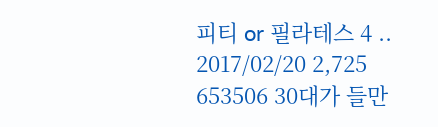피티 or 필라테스 4 .. 2017/02/20 2,725
653506 30대가 들만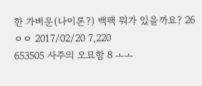한 가벼운(나이론?) 백팩 뭐가 있을까요? 26 ㅇㅇ 2017/02/20 7,220
653505 사주의 오묘함 8 ㅗㅗ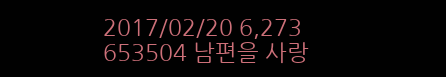2017/02/20 6,273
653504 남편을 사랑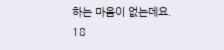하는 마음이 없는데요. 18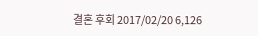결혼 후회 2017/02/20 6,126